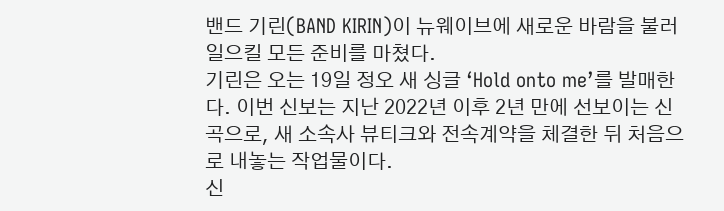밴드 기린(BAND KIRIN)이 뉴웨이브에 새로운 바람을 불러 일으킬 모든 준비를 마쳤다.
기린은 오는 19일 정오 새 싱글 ‘Hold onto me’를 발매한다. 이번 신보는 지난 2022년 이후 2년 만에 선보이는 신곡으로, 새 소속사 뷰티크와 전속계약을 체결한 뒤 처음으로 내놓는 작업물이다.
신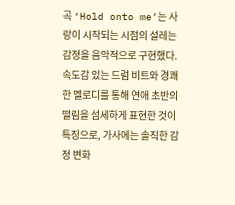곡 ‘Hold onto me’는 사랑이 시작되는 시점의 설레는 감정을 음악적으로 구현했다. 속도감 있는 드럼 비트와 경쾌한 멜로디를 통해 연애 초반의 떨림을 섬세하게 표현한 것이 특징으로, 가사에는 솔직한 감정 변화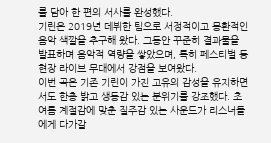를 담아 한 편의 서사를 완성했다.
기린은 2019년 데뷔한 팀으로 서정적이고 몽환적인 음악 색깔을 추구해 왔다. 그동안 꾸준히 결과물을 발표하며 음악적 역량을 쌓았으며, 특히 페스티벌 등 현장 라이브 무대에서 강점을 보여왔다.
이번 곡은 기존 기린이 가진 고유의 감성을 유지하면서도 한층 밝고 생동감 있는 분위기를 강조했다. 초여름 계절감에 맞춘 질주감 있는 사운드가 리스너들에게 다가갈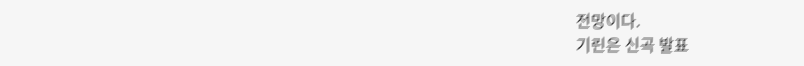전망이다.
기린은 신곡 발표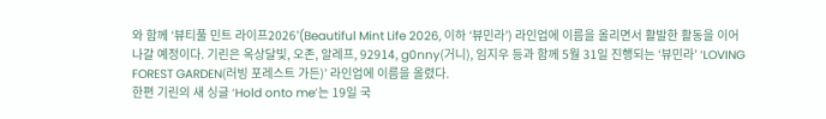와 함께 ‘뷰티풀 민트 라이프2026’(Beautiful Mint Life 2026, 이하 ‘뷰민라’) 라인업에 이름을 올리면서 활발한 활동을 이어나갈 예정이다. 기린은 옥상달빛, 오존, 알레프, 92914, g0nny(거니), 임지우 등과 함께 5월 31일 진행되는 ‘뷰민라’ ‘LOVING FOREST GARDEN(러빙 포레스트 가든)’ 라인업에 이름을 올렸다.
한편 기린의 새 싱글 ‘Hold onto me’는 19일 국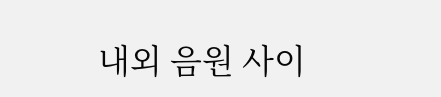내외 음원 사이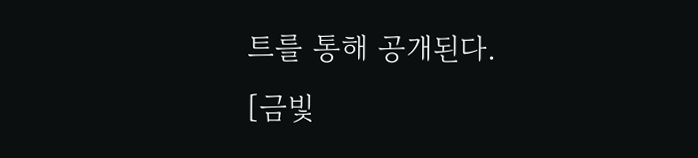트를 통해 공개된다.
[금빛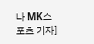나 MK스포츠 기자]